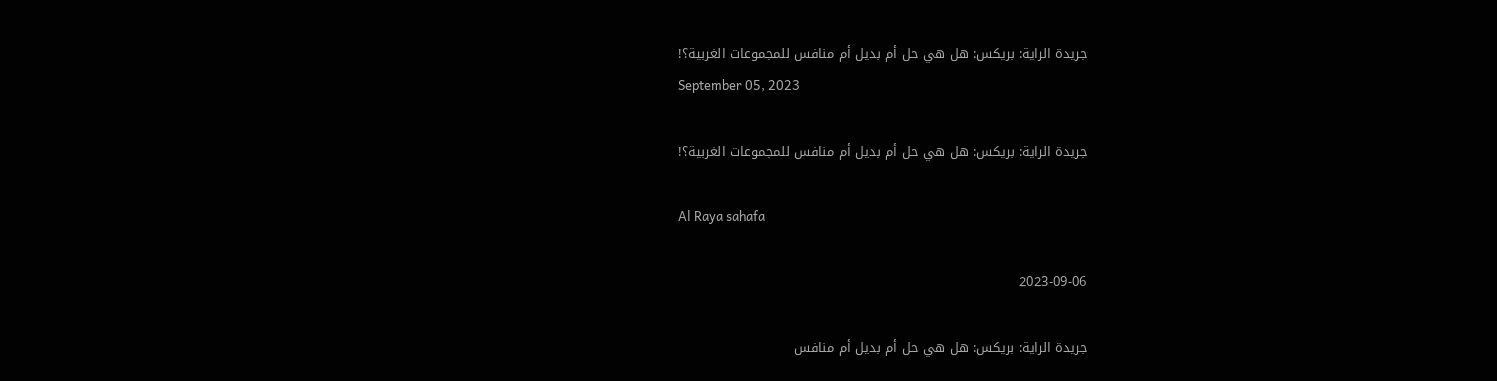جريدة الراية: بريكس: هل هي حل أم بديل أم منافس للمجموعات الغربية؟!
September 05, 2023

جريدة الراية: بريكس: هل هي حل أم بديل أم منافس للمجموعات الغربية؟!

Al Raya sahafa

2023-09-06

جريدة الراية: بريكس: هل هي حل أم بديل أم منافس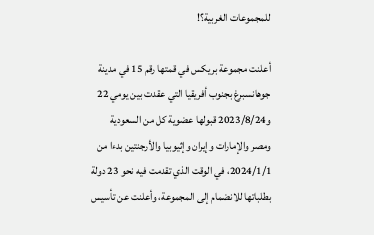للمجموعات الغربية؟!

أعلنت مجموعة بريكس في قمتها رقم 15 في مدينة جوهانسبرغ بجنوب أفريقيا التي عقدت بين يومي 22 و2023/8/24 قبولها عضوية كل من السعودية ومصر والإمارات وإيران وإثيوبيا والأرجنتين بدءا من 2024/1/1، في الوقت الذي تقدمت فيه نحو 23 دولة بطلباتها للانضمام إلى المجموعة، وأعلنت عن تأسيس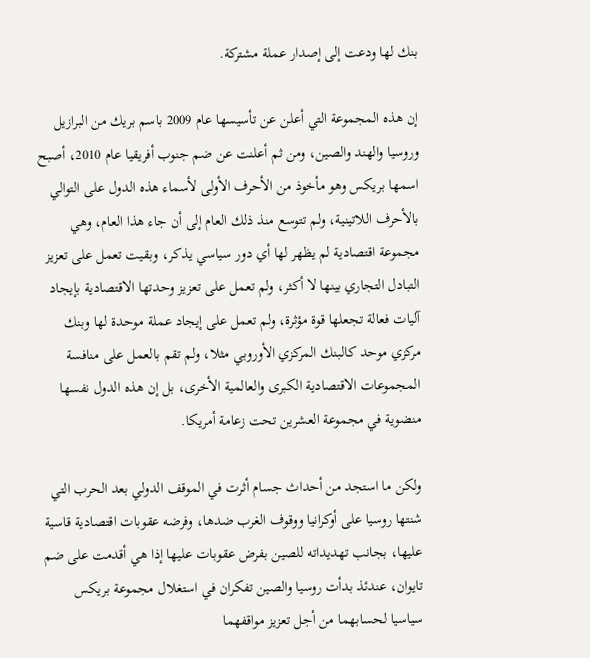بنك لها ودعت إلى إصدار عملة مشتركة.

إن هذه المجموعة التي أعلن عن تأسيسها عام 2009 باسم بريك من البرازيل وروسيا والهند والصين، ومن ثم أعلنت عن ضم جنوب أفريقيا عام 2010، أصبح اسمها بريكس وهو مأخوذ من الأحرف الأولى لأسماء هذه الدول على التوالي بالأحرف اللاتينية، ولم تتوسع منذ ذلك العام إلى أن جاء هذا العام، وهي مجموعة اقتصادية لم يظهر لها أي دور سياسي يذكر، وبقيت تعمل على تعزيز التبادل التجاري بينها لا أكثر، ولم تعمل على تعزيز وحدتها الاقتصادية بإيجاد آليات فعالة تجعلها قوة مؤثرة، ولم تعمل على إيجاد عملة موحدة لها وبنك مركزي موحد كالبنك المركزي الأوروبي مثلا، ولم تقم بالعمل على منافسة المجموعات الاقتصادية الكبرى والعالمية الأخرى، بل إن هذه الدول نفسها منضوية في مجموعة العشرين تحت زعامة أمريكا.

ولكن ما استجد من أحداث جسام أثرت في الموقف الدولي بعد الحرب التي شنتها روسيا على أوكرانيا ووقوف الغرب ضدها، وفرضه عقوبات اقتصادية قاسية عليها، بجانب تهديداته للصين بفرض عقوبات عليها إذا هي أقدمت على ضم تايوان، عندئذ بدأت روسيا والصين تفكران في استغلال مجموعة بريكس سياسيا لحسابهما من أجل تعزيز مواقفهما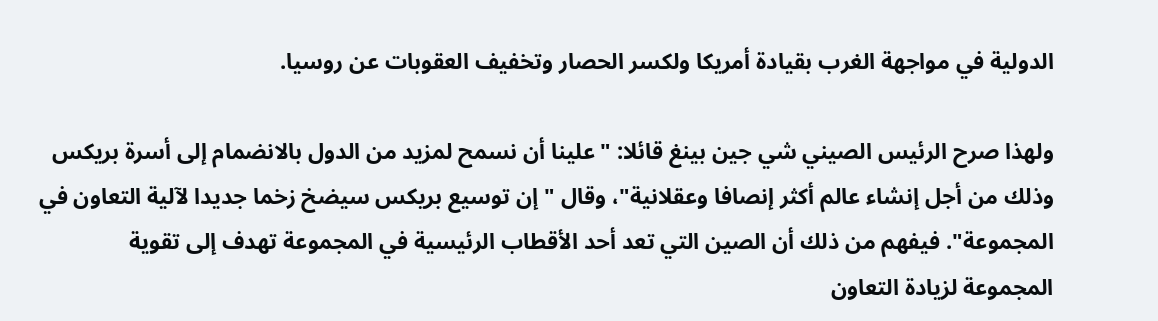الدولية في مواجهة الغرب بقيادة أمريكا ولكسر الحصار وتخفيف العقوبات عن روسيا.

ولهذا صرح الرئيس الصيني شي جين بينغ قائلا: "علينا أن نسمح لمزيد من الدول بالانضمام إلى أسرة بريكس وذلك من أجل إنشاء عالم أكثر إنصافا وعقلانية"، وقال "إن توسيع بريكس سيضخ زخما جديدا لآلية التعاون في المجموعة". فيفهم من ذلك أن الصين التي تعد أحد الأقطاب الرئيسية في المجموعة تهدف إلى تقوية المجموعة لزيادة التعاون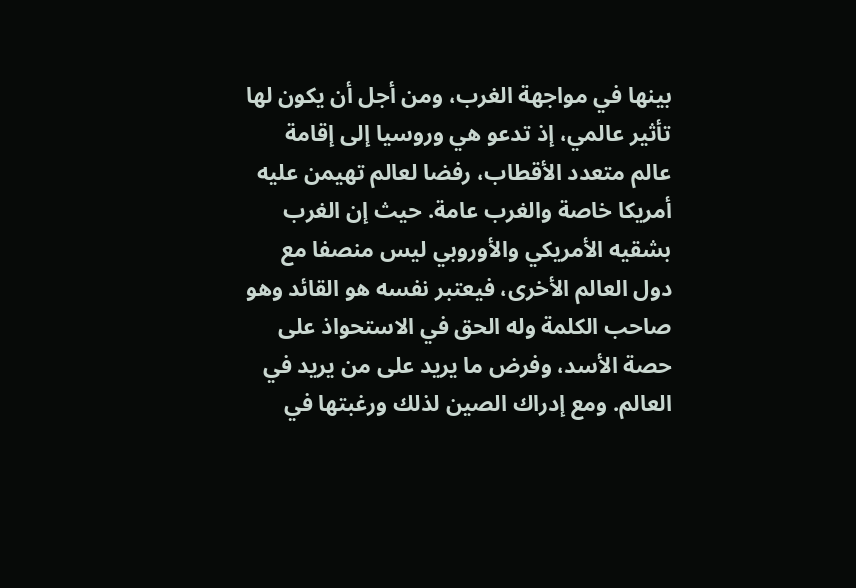بينها في مواجهة الغرب، ومن أجل أن يكون لها تأثير عالمي، إذ تدعو هي وروسيا إلى إقامة عالم متعدد الأقطاب، رفضا لعالم تهيمن عليه أمريكا خاصة والغرب عامة. حيث إن الغرب بشقيه الأمريكي والأوروبي ليس منصفا مع دول العالم الأخرى، فيعتبر نفسه هو القائد وهو صاحب الكلمة وله الحق في الاستحواذ على حصة الأسد، وفرض ما يريد على من يريد في العالم. ومع إدراك الصين لذلك ورغبتها في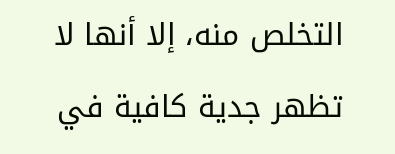التخلص منه، إلا أنها لا تظهر جدية كافية في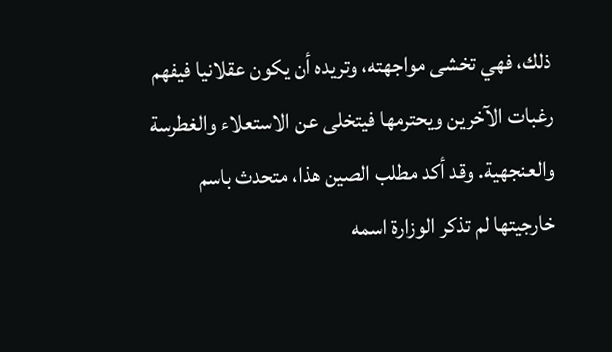ذلك، فهي تخشى مواجهته، وتريده أن يكون عقلانيا فيفهم رغبات الآخرين ويحترمها فيتخلى عن الاستعلاء والغطرسة والعنجهية. وقد أكد مطلب الصين هذا، متحدث باسم خارجيتها لم تذكر الوزارة اسمه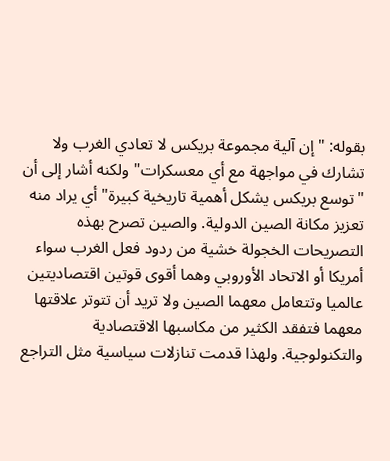بقوله: "إن آلية مجموعة بريكس لا تعادي الغرب ولا تشارك في مواجهة مع أي معسكرات" ولكنه أشار إلى أن "توسع بريكس يشكل أهمية تاريخية كبيرة" أي يراد منه تعزيز مكانة الصين الدولية. والصين تصرح بهذه التصريحات الخجولة خشية من ردود فعل الغرب سواء أمريكا أو الاتحاد الأوروبي وهما أقوى قوتين اقتصاديتين عالميا وتتعامل معهما الصين ولا تريد أن تتوتر علاقتها معهما فتفقد الكثير من مكاسبها الاقتصادية والتكنولوجية. ولهذا قدمت تنازلات سياسية مثل التراجع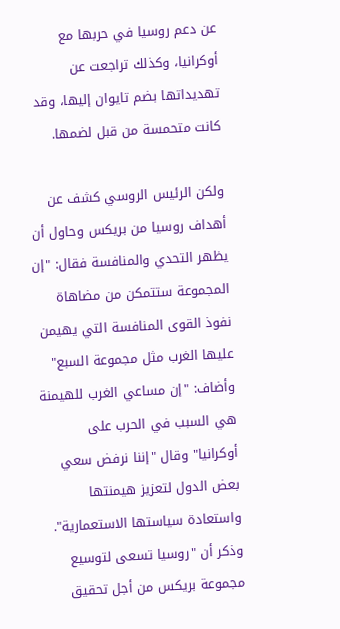عن دعم روسيا في حربها مع أوكرانيا، وكذلك تراجعت عن تهديداتها بضم تايوان إليها، وقد كانت متحمسة من قبل لضمها.

ولكن الرئيس الروسي كشف عن أهداف روسيا من بريكس وحاول أن يظهر التحدي والمنافسة فقال: "إن المجموعة ستتمكن من مضاهاة نفوذ القوى المنافسة التي يهيمن عليها الغرب مثل مجموعة السبع" وأضاف: "إن مساعي الغرب للهيمنة هي السبب في الحرب على أوكرانيا" وقال "إننا نرفض سعي بعض الدول لتعزيز هيمنتها واستعادة سياستها الاستعمارية". وذكر أن "روسيا تسعى لتوسيع مجموعة بريكس من أجل تحقيق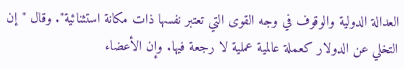العدالة الدولية والوقوف في وجه القوى التي تعتبر نفسها ذات مكانة استثنائية". وقال "إن التخلي عن الدولار كعملة عالمية عملية لا رجعة فيها. وإن الأعضاء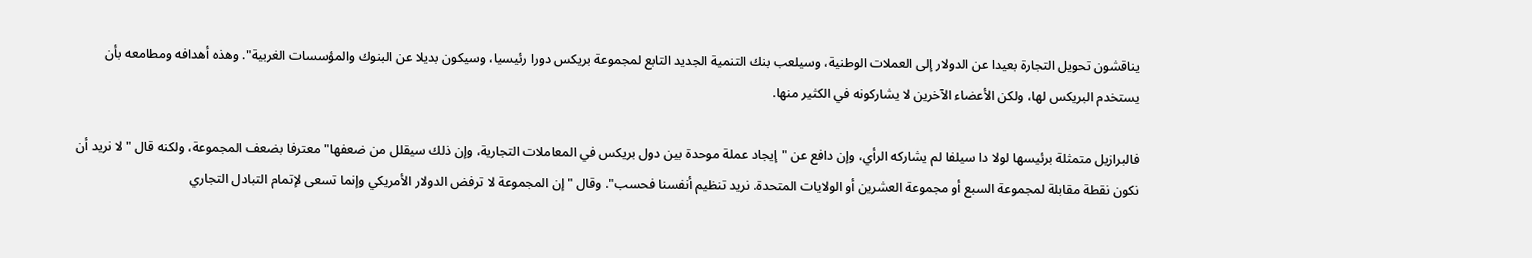يناقشون تحويل التجارة بعيدا عن الدولار إلى العملات الوطنية، وسيلعب بنك التنمية الجديد التابع لمجموعة بريكس دورا رئيسيا، وسيكون بديلا عن البنوك والمؤسسات الغربية". وهذه أهدافه ومطامعه بأن يستخدم البريكس لها، ولكن الأعضاء الآخرين لا يشاركونه في الكثير منها.

فالبرازيل متمثلة برئيسها لولا دا سيلفا لم يشاركه الرأي، وإن دافع عن "إيجاد عملة موحدة بين دول بريكس في المعاملات التجارية، وإن ذلك سيقلل من ضعفها" معترفا بضعف المجموعة، ولكنه قال "لا نريد أن نكون نقطة مقابلة لمجموعة السبع أو مجموعة العشرين أو الولايات المتحدة. نريد تنظيم أنفسنا فحسب". وقال "إن المجموعة لا ترفض الدولار الأمريكي وإنما تسعى لإتمام التبادل التجاري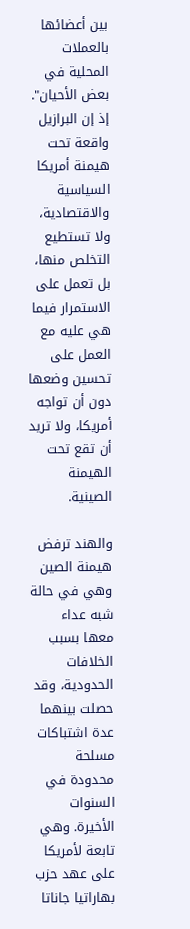بين أعضائها بالعملات المحلية في بعض الأحيان". إذ إن البرازيل واقعة تحت هيمنة أمريكا السياسية والاقتصادية، ولا تستطيع التخلص منها، بل تعمل على الاستمرار فيما هي عليه مع العمل على تحسين وضعها دون أن تواجه أمريكا، ولا تريد أن تقع تحت الهيمنة الصينية.

والهند ترفض هيمنة الصين وهي في حالة شبه عداء معها بسبب الخلافات الحدودية، وقد حصلت بينهما عدة اشتباكات مسلحة محدودة في السنوات الأخيرة. وهي تابعة لأمريكا على عهد حزب بهاراتيا جاناتا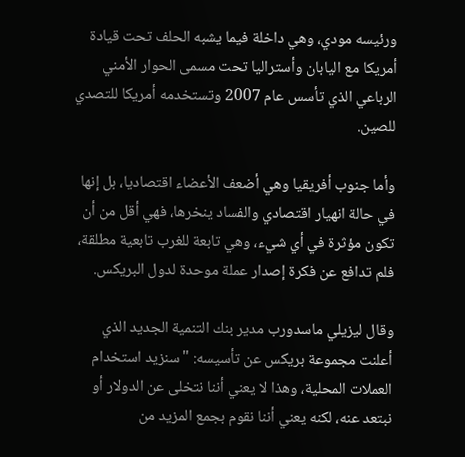ورئيسه مودي، وهي داخلة فيما يشبه الحلف تحت قيادة أمريكا مع اليابان وأستراليا تحت مسمى الحوار الأمني الرباعي الذي تأسس عام 2007 وتستخدمه أمريكا للتصدي للصين.

وأما جنوب أفريقيا وهي أضعف الأعضاء اقتصاديا، بل إنها في حالة انهيار اقتصادي والفساد ينخرها، فهي أقل من أن تكون مؤثرة في أي شيء، وهي تابعة للغرب تابعية مطلقة، فلم تدافع عن فكرة إصدار عملة موحدة لدول البريكس.

وقال ليزيلي ماسدورب مدير بنك التنمية الجديد الذي أعلنت مجموعة بريكس عن تأسيسه: "سنزيد استخدام العملات المحلية، وهذا لا يعني أننا نتخلى عن الدولار أو نبتعد عنه، لكنه يعني أننا نقوم بجمع المزيد من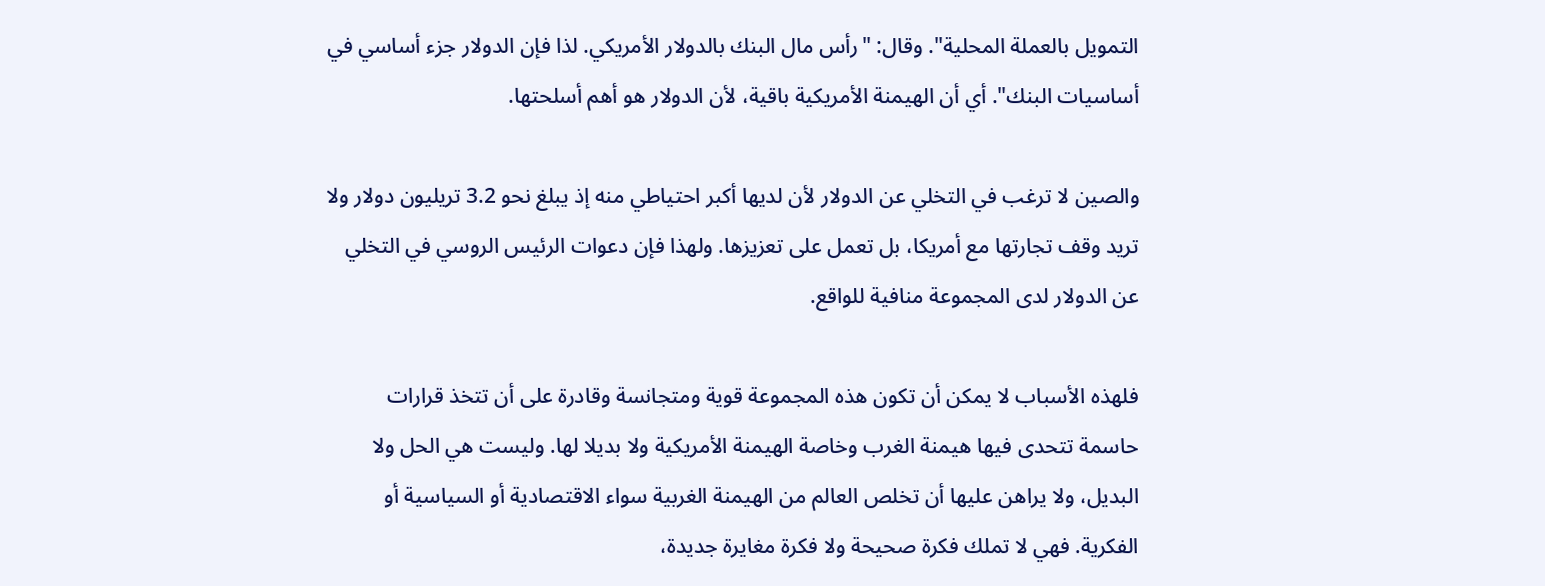التمويل بالعملة المحلية". وقال: "رأس مال البنك بالدولار الأمريكي. لذا فإن الدولار جزء أساسي في أساسيات البنك". أي أن الهيمنة الأمريكية باقية، لأن الدولار هو أهم أسلحتها.

والصين لا ترغب في التخلي عن الدولار لأن لديها أكبر احتياطي منه إذ يبلغ نحو 3.2 تريليون دولار ولا تريد وقف تجارتها مع أمريكا، بل تعمل على تعزيزها. ولهذا فإن دعوات الرئيس الروسي في التخلي عن الدولار لدى المجموعة منافية للواقع.

فلهذه الأسباب لا يمكن أن تكون هذه المجموعة قوية ومتجانسة وقادرة على أن تتخذ قرارات حاسمة تتحدى فيها هيمنة الغرب وخاصة الهيمنة الأمريكية ولا بديلا لها. وليست هي الحل ولا البديل، ولا يراهن عليها أن تخلص العالم من الهيمنة الغربية سواء الاقتصادية أو السياسية أو الفكرية. فهي لا تملك فكرة صحيحة ولا فكرة مغايرة جديدة،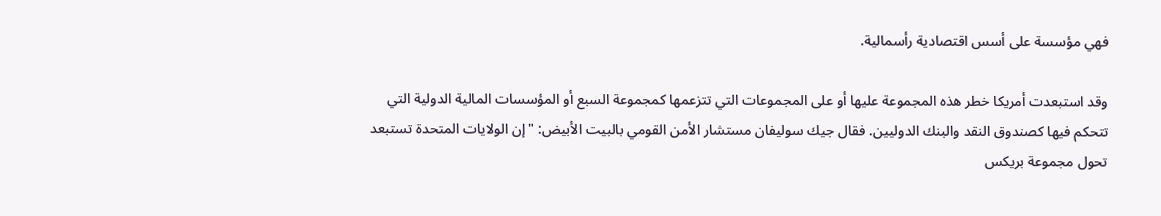فهي مؤسسة على أسس اقتصادية رأسمالية.

وقد استبعدت أمريكا خطر هذه المجموعة عليها أو على المجموعات التي تتزعمها كمجموعة السبع أو المؤسسات المالية الدولية التي تتحكم فيها كصندوق النقد والبنك الدوليين. فقال جيك سوليفان مستشار الأمن القومي بالبيت الأبيض: "إن الولايات المتحدة تستبعد تحول مجموعة بريكس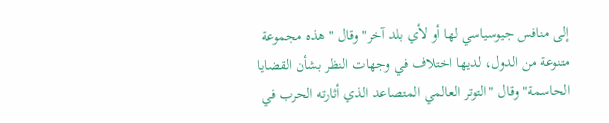إلى منافس جيوسياسي لها أو لأي بلد آخر" وقال "هذه مجموعة متنوعة من الدول، لديها اختلاف في وجهات النظر بشأن القضايا الحاسمة" وقال "التوتر العالمي المتصاعد الذي أثارته الحرب في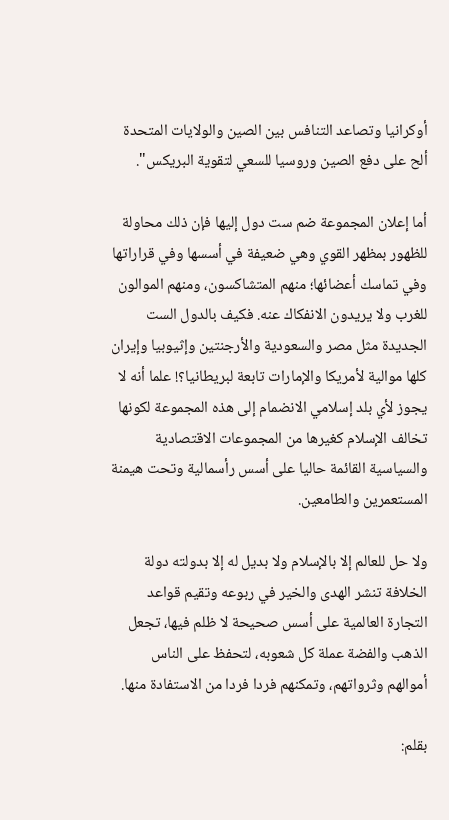أوكرانيا وتصاعد التنافس بين الصين والولايات المتحدة ألح على دفع الصين وروسيا للسعي لتقوية البريكس".

أما إعلان المجموعة ضم ست دول إليها فإن ذلك محاولة للظهور بمظهر القوي وهي ضعيفة في أسسها وفي قراراتها وفي تماسك أعضائها؛ منهم المتشاكسون، ومنهم الموالون للغرب ولا يريدون الانفكاك عنه. فكيف بالدول الست الجديدة مثل مصر والسعودية والأرجنتين وإثيوبيا وإيران كلها موالية لأمريكا والإمارات تابعة لبريطانيا؟! علما أنه لا يجوز لأي بلد إسلامي الانضمام إلى هذه المجموعة لكونها تخالف الإسلام كغيرها من المجموعات الاقتصادية والسياسية القائمة حاليا على أسس رأسمالية وتحت هيمنة المستعمرين والطامعين.

ولا حل للعالم إلا بالإسلام ولا بديل له إلا بدولته دولة الخلافة تنشر الهدى والخير في ربوعه وتقيم قواعد التجارة العالمية على أسس صحيحة لا ظلم فيها، تجعل الذهب والفضة عملة كل شعوبه، لتحفظ على الناس أموالهم وثرواتهم، وتمكنهم فردا فردا من الاستفادة منها.

بقلم: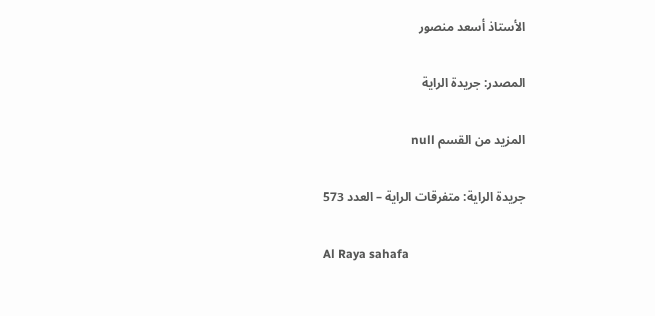الأستاذ أسعد منصور

المصدر: جريدة الراية

المزيد من القسم null

جريدة الراية: متفرقات الراية – العدد 573

Al Raya sahafa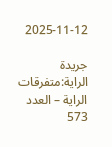2025-11-12

جريدة الراية:متفرقات الراية – العدد 573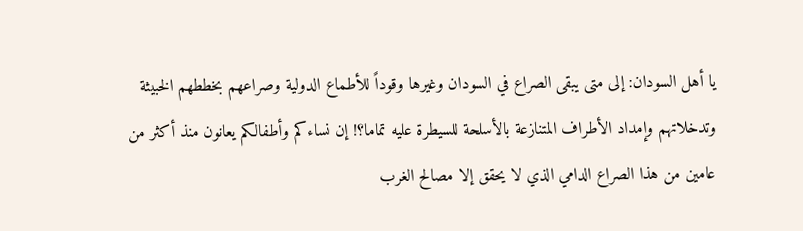يا أهل السودان: إلى متى يبقى الصراع في السودان وغيرها وقوداً للأطماع الدولية وصراعهم بخططهم الخبيثة وتدخلاتهم وإمداد الأطراف المتنازعة بالأسلحة للسيطرة عليه تماما؟! إن نساءكم وأطفالكم يعانون منذ أكثر من عامين من هذا الصراع الدامي الذي لا يحقق إلا مصالح الغرب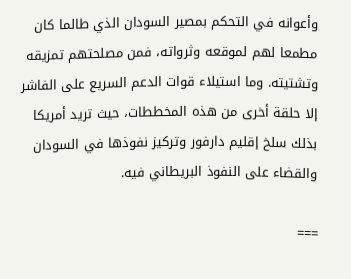وأعوانه في التحكم بمصير السودان الذي طالما كان مطمعا لهم لموقعه وثرواته، فمن مصلحتهم تمزيقه وتشتيته. وما استيلاء قوات الدعم السريع على الفاشر إلا حلقة أخرى من هذه المخططات، حيث تريد أمريكا بذلك سلخ إقليم دارفور وتركيز نفوذها في السودان والقضاء على النفوذ البريطاني فيه.

===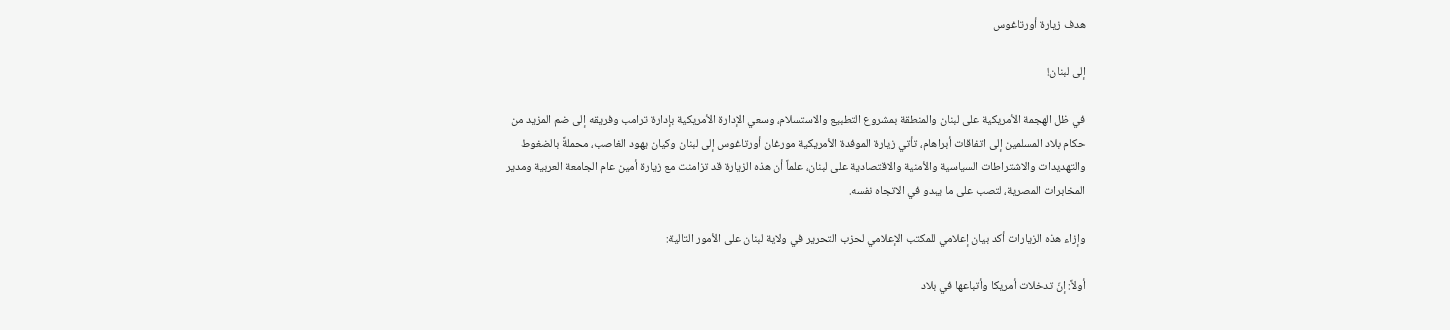هدف زيارة أورتاغوس

إلى لبنان!

في ظل الهجمة الأمريكية على لبنان والمنطقة بمشروع التطبيع والاستسلام، وسعي الإدارة الأمريكية بإدارة ترامب وفريقه إلى ضم المزيد من حكام بلاد المسلمين إلى اتفاقات أبراهام، تأتي زيارة الموفدة الأمريكية مورغان أورتاغوس إلى لبنان وكيان يهود الغاصب، محملةً بالضغوط والتهديدات والاشتراطات السياسية والأمنية والاقتصادية على لبنان، علماً أن هذه الزيارة قد تزامنت مع زيارة أمين عام الجامعة العربية ومدير المخابرات المصرية، لتصب على ما يبدو في الاتجاه نفسه.

وإزاء هذه الزيارات أكد بيان إعلامي للمكتب الإعلامي لحزب التحرير في ولاية لبنان على الأمور التالية:

أولاً: إنّ تدخلات أمريكا وأتباعها في بلاد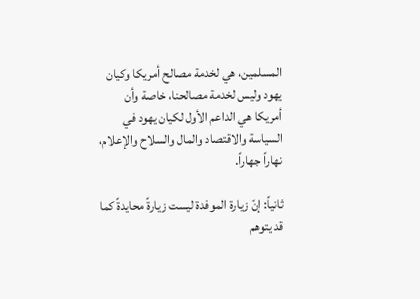المسلمين، هي لخدمة مصالح أمريكا وكيان يهود وليس لخدمة مصالحنا، خاصة وأن أمريكا هي الداعم الأول لكيان يهود في السياسة والاقتصاد والمال والسلاح والإعلام، نهاراً جهاراً.

ثانياً: إنّ زيارة الموفدة ليست زيارةً محايدةً كما قد يتوهم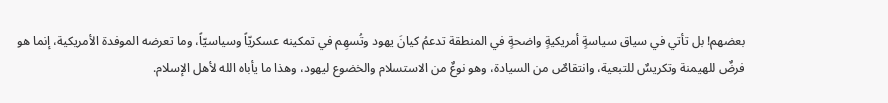بعضهم! بل تأتي في سياق سياسةٍ أمريكيةٍ واضحةٍ في المنطقة تدعمُ كيانَ يهود وتُسهِم في تمكينه عسكريّاً وسياسيّاً، وما تعرضه الموفدة الأمريكية، إنما هو فرضٌ للهيمنة وتكريسٌ للتبعية، وانتقاصٌ من السيادة، وهو نوعٌ من الاستسلام والخضوع ليهود، وهذا ما يأباه الله لأهل الإسلام.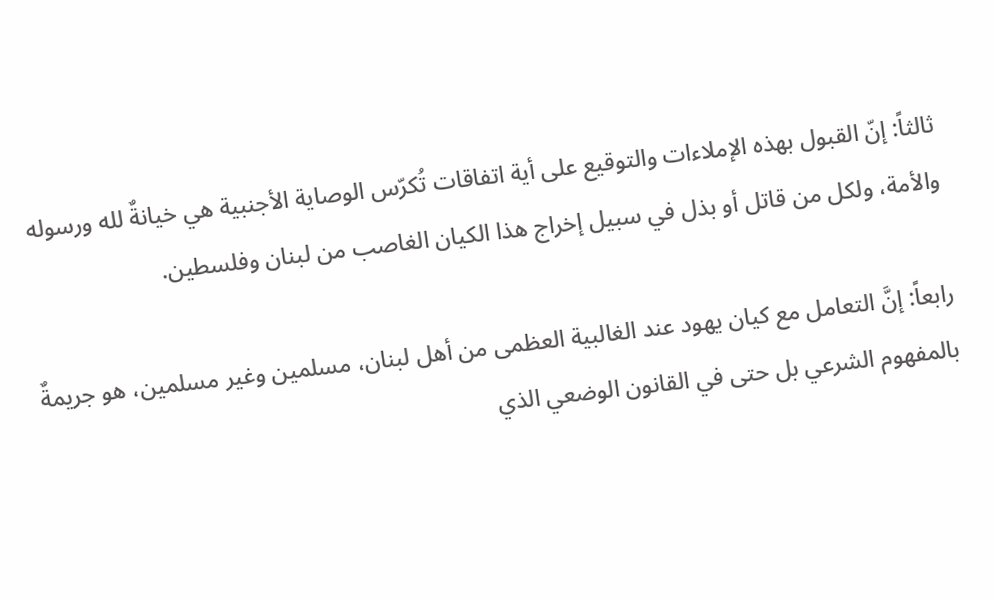ثالثاً: إنّ القبول بهذه الإملاءات والتوقيع على أية اتفاقات تُكرّس الوصاية الأجنبية هي خيانةٌ لله ورسوله والأمة، ولكل من قاتل أو بذل في سبيل إخراج هذا الكيان الغاصب من لبنان وفلسطين.

رابعاً: إنَّ التعامل مع كيان يهود عند الغالبية العظمى من أهل لبنان، مسلمين وغير مسلمين، هو جريمةٌ بالمفهوم الشرعي بل حتى في القانون الوضعي الذي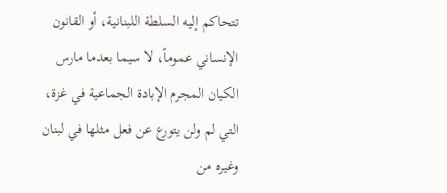تتحاكم إليه السلطة اللبنانية، أو القانون الإنساني عموماً، لا سيما بعدما مارس الكيان المجرم الإبادة الجماعية في غزة، التي لم ولن يتورع عن فعل مثلها في لبنان وغيره من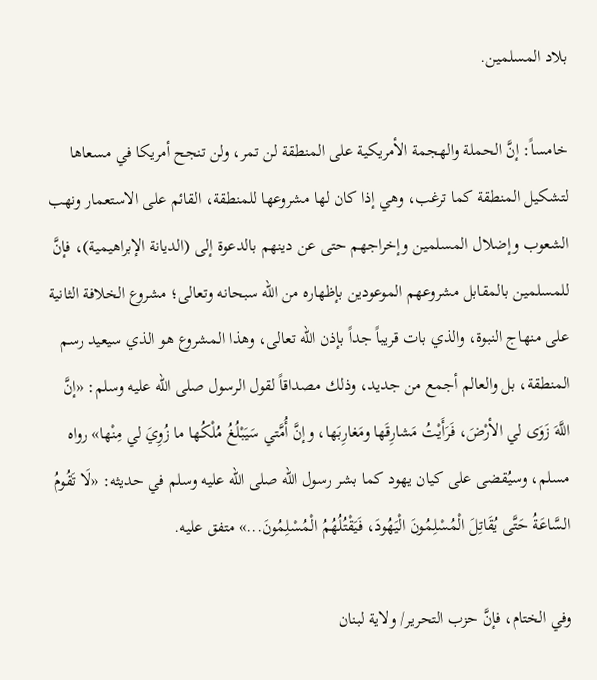بلاد المسلمين.

خامساً: إنَّ الحملة والهجمة الأمريكية على المنطقة لن تمر، ولن تنجح أمريكا في مسعاها لتشكيل المنطقة كما ترغب، وهي إذا كان لها مشروعها للمنطقة، القائم على الاستعمار ونهب الشعوب وإضلال المسلمين وإخراجهم حتى عن دينهم بالدعوة إلى (الديانة الإبراهيمية)، فإنَّ للمسلمين بالمقابل مشروعهم الموعودين بإظهاره من الله سبحانه وتعالى؛ مشروع الخلافة الثانية على منهاج النبوة، والذي بات قريباً جداً بإذن الله تعالى، وهذا المشروع هو الذي سيعيد رسم المنطقة، بل والعالم أجمع من جديد، وذلك مصداقاً لقول الرسول صلى الله عليه وسلم: «إنَّ اللَّهَ زَوَى لي الأرْضَ، فَرَأَيْتُ مَشارِقَها ومَغارِبَها، وإنَّ أُمَّتي سَيَبْلُغُ مُلْكُها ما زُوِيَ لي مِنْها» رواه مسلم، وسيُقضى على كيان يهود كما بشر رسول الله صلى الله عليه وسلم في حديثه: «لَا تَقُومُ السَّاعَةُ حَتَّى يُقَاتِلَ الْمُسْلِمُونَ الْيَهُودَ، فَيَقْتُلُهُمُ الْمُسْلِمُونَ...» متفق عليه.

وفي الختام، فإنَّ حزب التحرير/ ولاية لبنان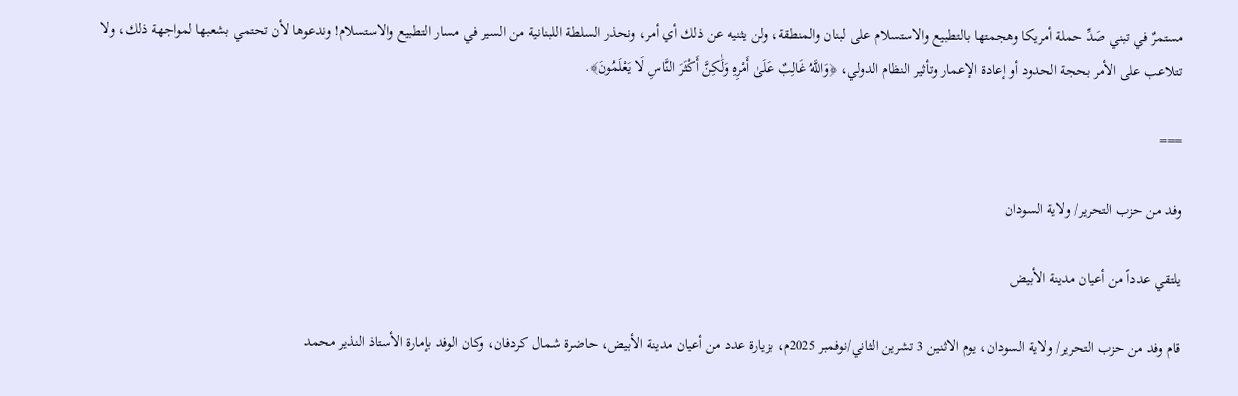مستمرٌ في تبني صَدِّ حملة أمريكا وهجمتها بالتطبيع والاستسلام على لبنان والمنطقة، ولن يثنيه عن ذلك أي أمر، ونحذر السلطة اللبنانية من السير في مسار التطبيع والاستسلام! وندعوها لأن تحتمي بشعبها لمواجهة ذلك، ولا تتلاعب على الأمر بحجة الحدود أو إعادة الإعمار وتأثير النظام الدولي، ﴿وَاللَّهُ غَالِبٌ عَلَىٰ أَمْرِهِ وَلَٰكِنَّ أَكْثَرَ النَّاسِ لَا يَعْلَمُونَ﴾.

===

وفد من حزب التحرير/ ولاية السودان

يلتقي عدداً من أعيان مدينة الأبيض

قام وفد من حزب التحرير/ ولاية السودان، يوم الاثنين 3 تشرين الثاني/نوفمبر 2025م، بزيارة عدد من أعيان مدينة الأبيض، حاضرة شمال كردفان، وكان الوفد بإمارة الأستاذ النذير محمد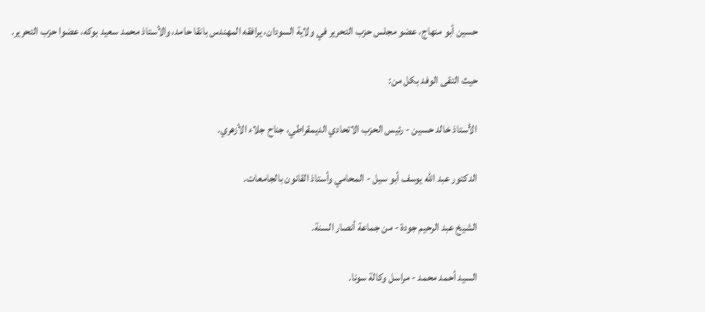حسين أبو منهاج، عضو مجلس حزب التحرير في ولاية السودان، يرافقه المهندس بانقا حامد، والأستاذ محمد سعيد بوكه، عضوا حزب التحرير.

حيث التقى الوفد بكل من:

الأستاذ خالد حسين - رئيس الحزب الاتحادي الديمقراطي، جناح جلاء الأزهري.

الدكتور عبد الله يوسف أبو سيل - المحامي وأستاذ القانون بالجامعات.

الشيخ عبد الرحيم جودة - من جماعة أنصار السنة.

السيد أحمد محمد - مراسل وكالة سونا.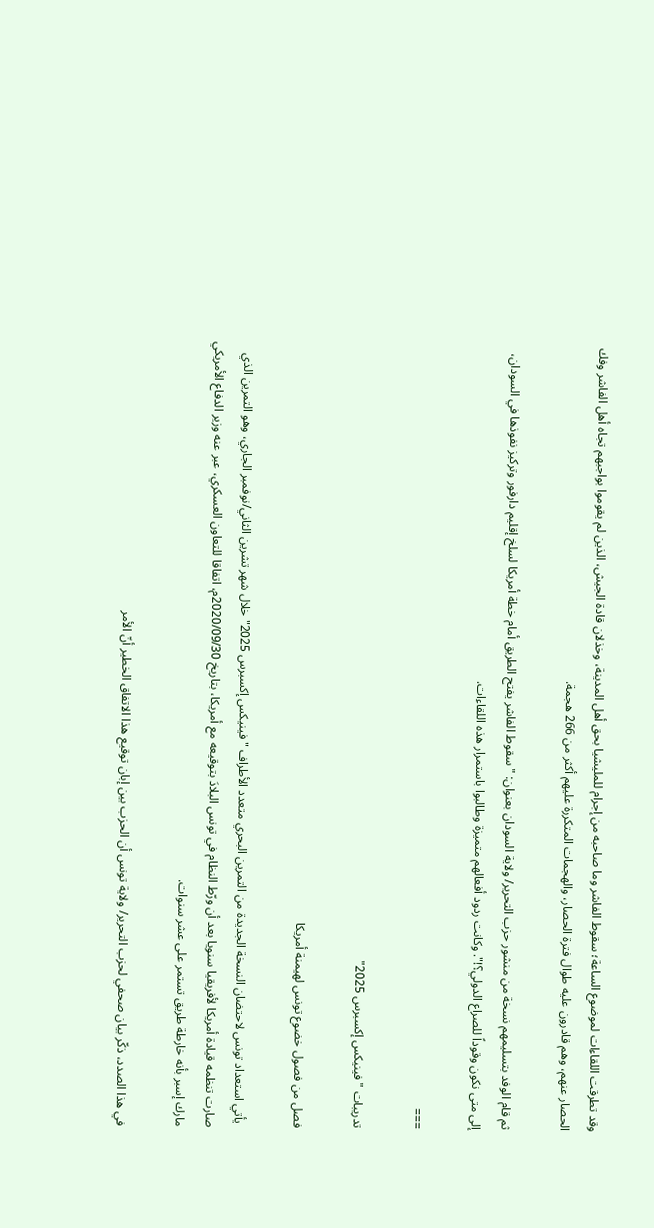وقد تطرقت اللقاءات لموضوع الساعة؛ سقوط الفاشر وما صاحبه من إجرام للمليشيا بحق أهل المدينة، وخذلان قادة الجيش، الذين لم يقوموا بواجبهم تجاه أهل الفاشر وفك الحصار عنهم، وهم قادرون عليه طوال فترة الحصار، والهجمات المتكررة عليهم أكثر من 266 هجمة.

ثم قام الوفد بتسليمهم نسخة من منشور حزب التحرير/ ولاية السودان بعنوان: "سقوط الفاشر يفتح الطريق أمام خطة أمريكا لسلخ إقليم دارفور وتركيز نفوذها في السودان، إلى متى نكون وقوداً للصراع الدولي؟!". وكانت ردود أفعالهم متميزة وطالبوا باستمرار هذه اللقاءات.

===

تدريبات "فينيكس إكسبرس 2025"

فصل من فصول خضوع تونس لهيمنة أمريكا

 يأتي استعداد تونس لاحتضان النسخة الجديدة من التمرين البحري متعدد الأطراف "فينيكس إكسبرس 2025" خلال شهر تشرين الثاني/نوفمبر الجاري، وهو التمرين الذي صارت تنظمه قيادة أمريكا لأفريقيا سنويا بعد أن ورّط النظام في تونس البلادَ بتوقيعه مع أمريكا، بتاريخ 2020/09/30م، اتفاقا للتعاون العسكري، عبر عنه وزير الدفاع الأمريكي مارك إسبر بأنه خارطة طريق تستمر على عشر سنوات.

في هذا الصدد، ذكّر بيان صحفي لحزب التحرير/ ولاية تونس أن الحزب بين إبان توقيع هذا الاتفاق الخطير أنّ الأمر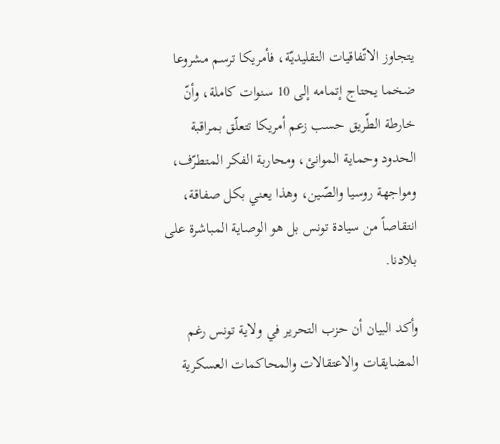يتجاوز الاتّفاقيات التقليديّة، فأمريكا ترسم مشروعا ضخما يحتاج إتمامه إلى 10 سنوات كاملة، وأنّ خارطة الطّريق حسب زعم أمريكا تتعلّق بمراقبة الحدود وحماية الموانئ، ومحاربة الفكر المتطرّف، ومواجهة روسيا والصّين، وهذا يعني بكل صفاقة، انتقاصاً من سيادة تونس بل هو الوصاية المباشرة على بلادنا.

وأكد البيان أن حزب التحرير في ولاية تونس رغم المضايقات والاعتقالات والمحاكمات العسكرية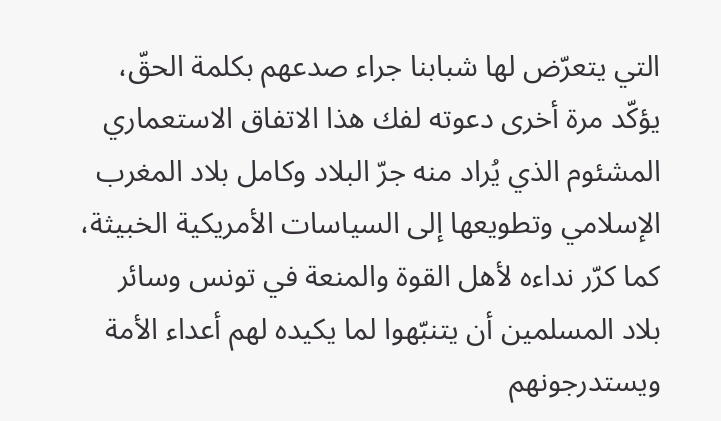التي يتعرّض لها شبابنا جراء صدعهم بكلمة الحقّ، يؤكّد مرة أخرى دعوته لفك هذا الاتفاق الاستعماري المشئوم الذي يُراد منه جرّ البلاد وكامل بلاد المغرب الإسلامي وتطويعها إلى السياسات الأمريكية الخبيثة، كما كرّر نداءه لأهل القوة والمنعة في تونس وسائر بلاد المسلمين أن يتنبّهوا لما يكيده لهم أعداء الأمة ويستدرجونهم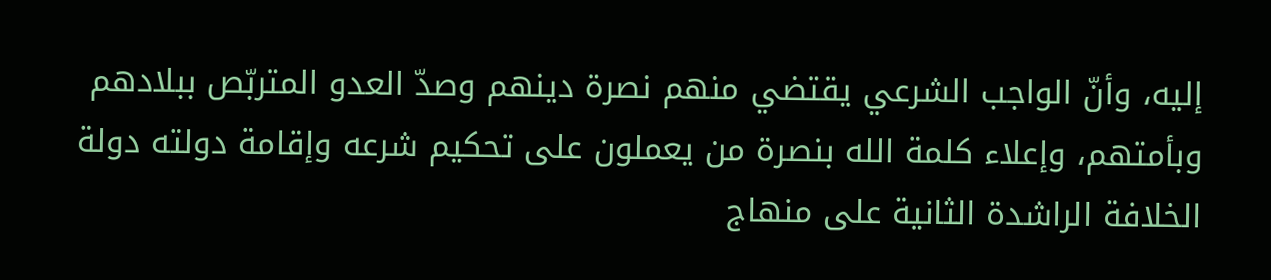إليه، وأنّ الواجب الشرعي يقتضي منهم نصرة دينهم وصدّ العدو المتربّص ببلادهم وبأمتهم، وإعلاء كلمة الله بنصرة من يعملون على تحكيم شرعه وإقامة دولته دولة الخلافة الراشدة الثانية على منهاج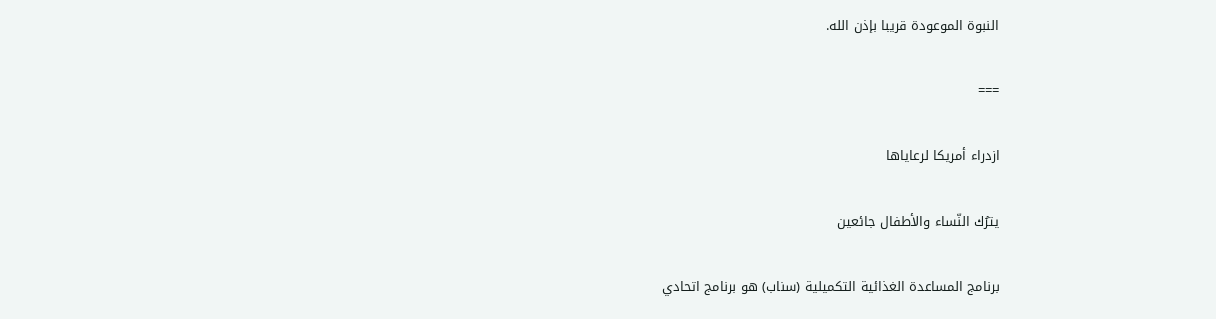النبوة الموعودة قريبا بإذن الله.

===

ازدراء أمريكا لرعاياها

يترُك النّساء والأطفال جائعين

برنامج المساعدة الغذائية التكميلية (سناب) هو برنامج اتحادي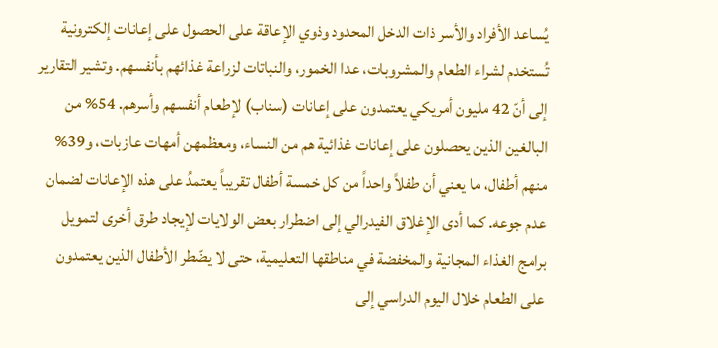يُساعد الأفراد والأسر ذات الدخل المحدود وذوي الإعاقة على الحصول على إعانات إلكترونية تُستخدم لشراء الطعام والمشروبات، عدا الخمور، والنباتات لزراعة غذائهم بأنفسهم. وتشير التقارير إلى أنّ 42 مليون أمريكي يعتمدون على إعانات (سناب) لإطعام أنفسهم وأسرهم. 54% من البالغين الذين يحصلون على إعانات غذائية هم من النساء، ومعظمهن أمهات عازبات، و39% منهم أطفال، ما يعني أن طفلاً واحداً من كل خمسة أطفال تقريباً يعتمدُ على هذه الإعانات لضمان عدم جوعه. كما أدى الإغلاق الفيدرالي إلى اضطرار بعض الولايات لإيجاد طرق أخرى لتمويل برامج الغذاء المجانية والمخفضة في مناطقها التعليمية، حتى لا يضّطر الأطفال الذين يعتمدون على الطعام خلال اليوم الدراسي إلى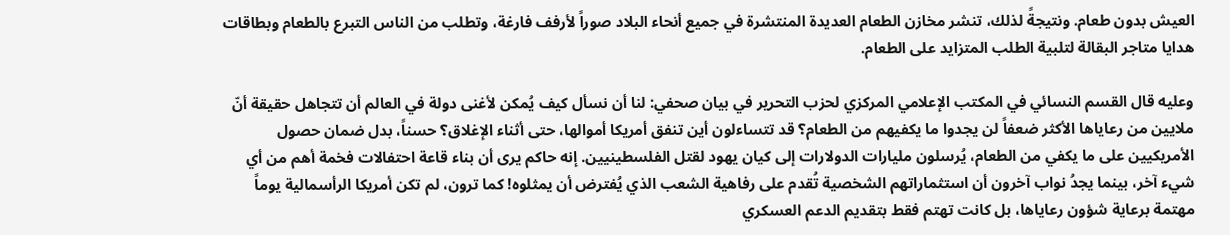العيش بدون طعام. ونتيجةً لذلك، تنشر مخازن الطعام العديدة المنتشرة في جميع أنحاء البلاد صوراً لأرفف فارغة، وتطلب من الناس التبرع بالطعام وبطاقات هدايا متاجر البقالة لتلبية الطلب المتزايد على الطعام.

وعليه قال القسم النسائي في المكتب الإعلامي المركزي لحزب التحرير في بيان صحفي: لنا أن نسأل كيف يُمكن لأغنى دولة في العالم أن تتجاهل حقيقة أنّ ملايين من رعاياها الأكثر ضعفاً لن يجدوا ما يكفيهم من الطعام؟ قد تتساءلون أين تنفق أمريكا أموالها، حتى أثناء الإغلاق؟ حسناً، بدل ضمان حصول الأمريكيين على ما يكفي من الطعام، يُرسلون مليارات الدولارات إلى كيان يهود لقتل الفلسطينيين. إنه حاكم يرى أن بناء قاعة احتفالات فخمة أهم من أي شيء آخر، بينما يجدُ نواب آخرون أن استثماراتهم الشخصية تُقدم على رفاهية الشعب الذي يُفترض أن يمثلوه! كما ترون، لم تكن أمريكا الرأسمالية يوماً مهتمة برعاية شؤون رعاياها، بل كانت تهتم فقط بتقديم الدعم العسكري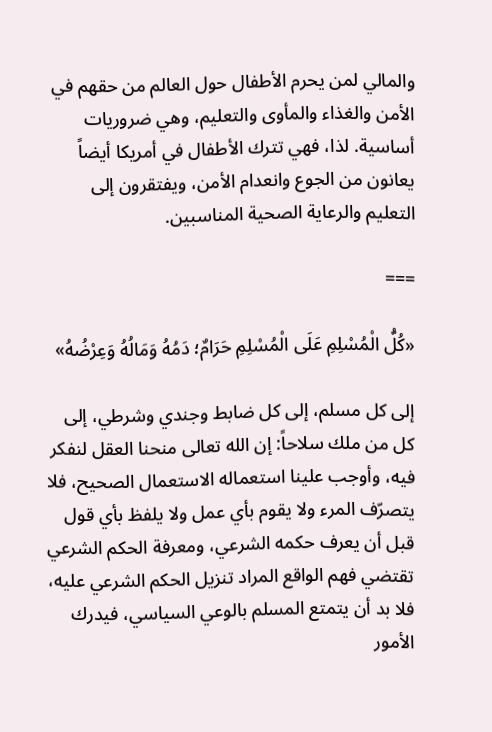والمالي لمن يحرم الأطفال حول العالم من حقهم في الأمن والغذاء والمأوى والتعليم، وهي ضروريات أساسية. لذا، فهي تترك الأطفال في أمريكا أيضاً يعانون من الجوع وانعدام الأمن، ويفتقرون إلى التعليم والرعاية الصحية المناسبين.

===

«كُلُّ الْمُسْلِمِ عَلَى الْمُسْلِمِ حَرَامٌ؛ دَمُهُ وَمَالُهُ وَعِرْضُهُ»

إلى كل مسلم، إلى كل ضابط وجندي وشرطي، إلى كل من ملك سلاحاً: إن الله تعالى منحنا العقل لنفكر فيه، وأوجب علينا استعماله الاستعمال الصحيح، فلا يتصرّف المرء ولا يقوم بأي عمل ولا يلفظ بأي قول قبل أن يعرف حكمه الشرعي، ومعرفة الحكم الشرعي تقتضي فهم الواقع المراد تنزيل الحكم الشرعي عليه، فلا بد أن يتمتع المسلم بالوعي السياسي، فيدرك الأمور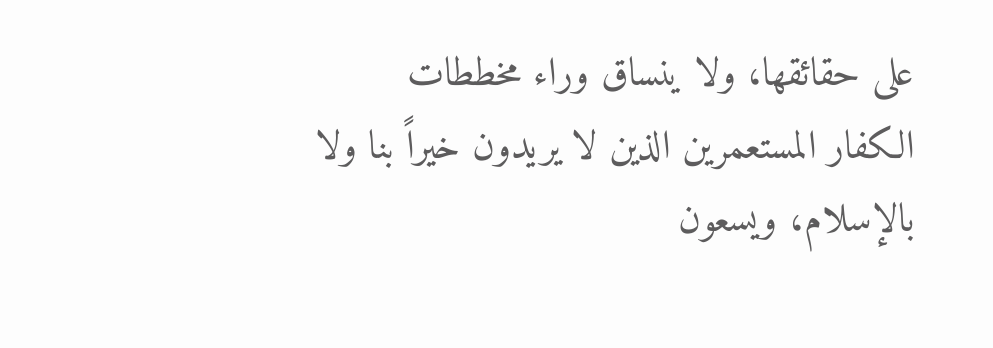على حقائقها، ولا ينساق وراء مخططات الكفار المستعمرين الذين لا يريدون خيراً بنا ولا بالإسلام، ويسعون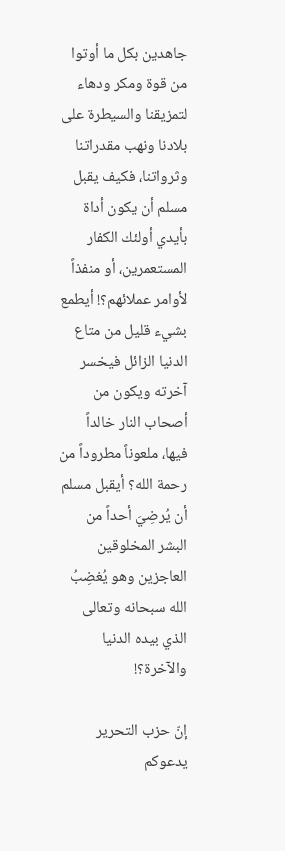جاهدين بكل ما أوتوا من قوة ومكر ودهاء لتمزيقنا والسيطرة على بلادنا ونهب مقدراتنا وثرواتنا، فكيف يقبل مسلم أن يكون أداة بأيدي أولئك الكفار المستعمرين، أو منفذاً لأوامر عملائهم؟! أيطمع بشيء قليل من متاع الدنيا الزائل فيخسر آخرته ويكون من أصحاب النار خالداً فيها، ملعوناً مطروداً من رحمة الله؟ أيقبل مسلم أن يُرضِيَ أحداً من البشر المخلوقين العاجزين وهو يُغضِبُ الله سبحانه وتعالى الذي بيده الدنيا والآخرة؟!

إنّ حزب التحرير يدعوكم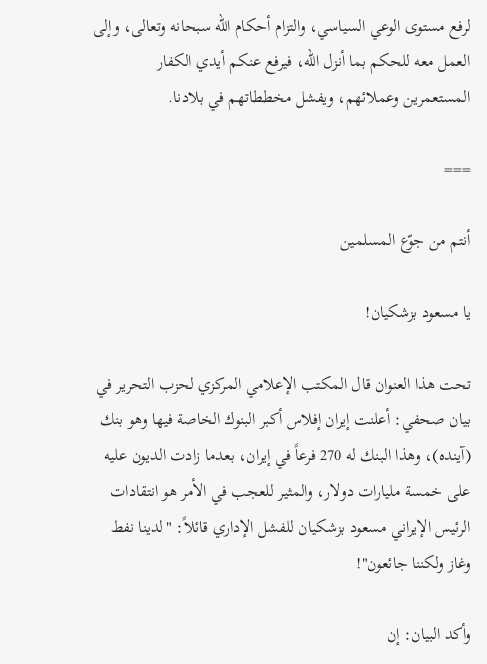لرفع مستوى الوعي السياسي، والتزام أحكام الله سبحانه وتعالى، وإلى العمل معه للحكم بما أنزل الله، فيرفع عنكم أيدي الكفار المستعمرين وعملائهم، ويفشل مخططاتهم في بلادنا.

===

أنتم من جوّع المسلمين

يا مسعود بزشكيان!

تحت هذا العنوان قال المكتب الإعلامي المركزي لحزب التحرير في بيان صحفي: أعلنت إيران إفلاس أكبر البنوك الخاصة فيها وهو بنك (آينده)، وهذا البنك له 270 فرعاً في إيران، بعدما زادت الديون عليه على خمسة مليارات دولار، والمثير للعجب في الأمر هو انتقادات الرئيس الإيراني مسعود بزشكيان للفشل الإداري قائلاً: "لدينا نفط وغاز ولكننا جائعون"!

وأكد البيان: إن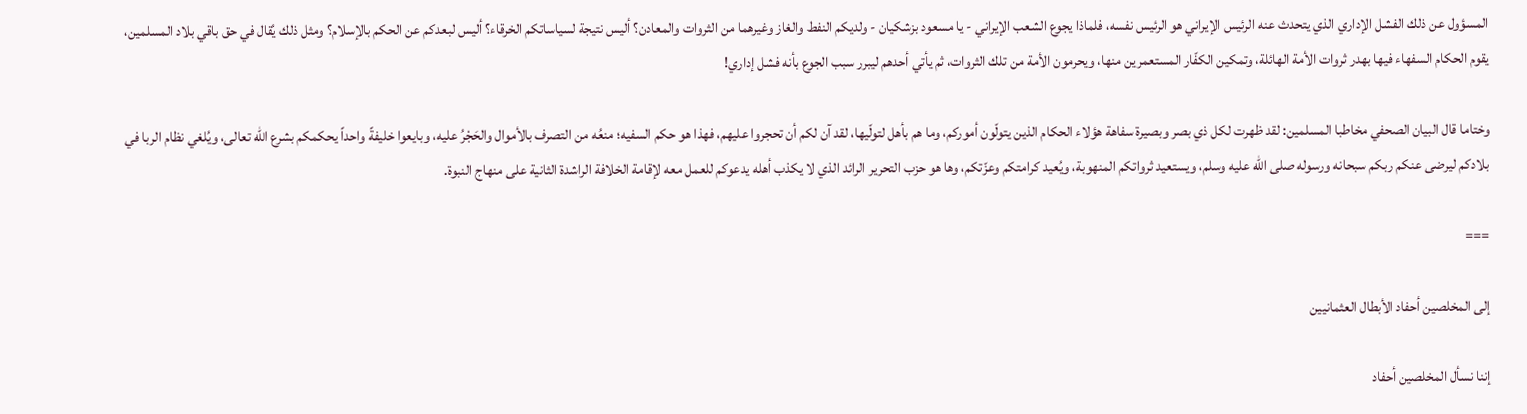المسؤول عن ذلك الفشل الإداري الذي يتحدث عنه الرئيس الإيراني هو الرئيس نفسه، فلماذا يجوع الشعب الإيراني - يا مسعود بزشكيان - ولديكم النفط والغاز وغيرهما من الثروات والمعادن؟ أليس نتيجة لسياساتكم الخرقاء؟ أليس لبعدكم عن الحكم بالإسلام؟ ومثل ذلك يُقال في حق باقي بلاد المسلمين، يقوم الحكام السفهاء فيها بهدر ثروات الأمة الهائلة، وتمكين الكفّار المستعمرين منها، ويحرمون الأمة من تلك الثروات، ثم يأتي أحدهم ليبرر سبب الجوع بأنه فشل إداري!

وختاما قال البيان الصحفي مخاطبا المسلمين: لقد ظهرت لكل ذي بصر وبصيرة سفاهة هؤلاء الحكام الذين يتولّون أموركم، وما هم بأهل لتولّيها، لقد آن لكم أن تحجروا عليهم، فهذا هو حكم السفيه؛ منعُه من التصرف بالأموال والحَجْرُ عليه، وبايعوا خليفةً واحداً يحكمكم بشرع الله تعالى، ويُلغي نظام الربا في بلادكم ليرضى عنكم ربكم سبحانه ورسوله صلى الله عليه وسلم، ويستعيد ثرواتكم المنهوبة، ويُعيد كرامتكم وعزّتكم، وها هو حزب التحرير الرائد الذي لا يكذب أهله يدعوكم للعمل معه لإقامة الخلافة الراشدة الثانية على منهاج النبوة.

===

إلى المخلصين أحفاد الأبطال العثمانيين

إننا نسأل المخلصين أحفاد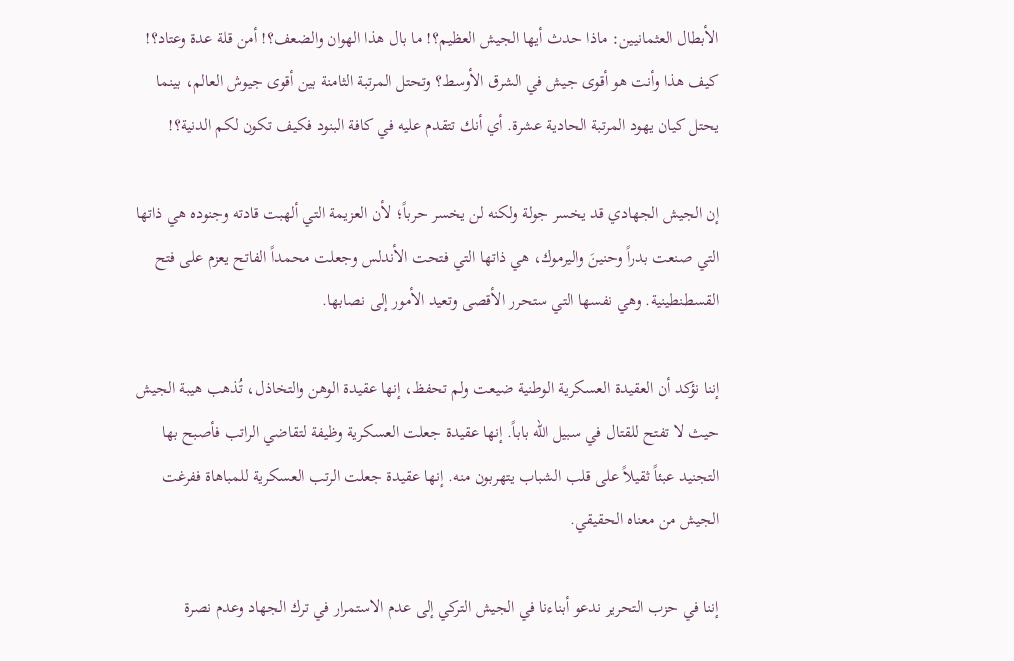الأبطال العثمانيين: ماذا حدث أيها الجيش العظيم؟! ما بال هذا الهوان والضعف؟! أمن قلة عدة وعتاد؟! كيف هذا وأنت هو أقوى جيش في الشرق الأوسط؟ وتحتل المرتبة الثامنة بين أقوى جيوش العالم، بينما يحتل كيان يهود المرتبة الحادية عشرة. أي أنك تتقدم عليه في كافة البنود فكيف تكون لكم الدنية؟!

إن الجيش الجهادي قد يخسر جولة ولكنه لن يخسر حرباً؛ لأن العزيمة التي ألهبت قادته وجنوده هي ذاتها التي صنعت بدراً وحنينَ واليرموك، هي ذاتها التي فتحت الأندلس وجعلت محمداً الفاتح يعزم على فتح القسطنطينية. وهي نفسها التي ستحرر الأقصى وتعيد الأمور إلى نصابها.

إننا نؤكد أن العقيدة العسكرية الوطنية ضيعت ولم تحفظ، إنها عقيدة الوهن والتخاذل، تُذهب هيبة الجيش حيث لا تفتح للقتال في سبيل الله باباً. إنها عقيدة جعلت العسكرية وظيفة لتقاضي الراتب فأصبح بها التجنيد عبئاً ثقيلاً على قلب الشباب يتهربون منه. إنها عقيدة جعلت الرتب العسكرية للمباهاة ففرغت الجيش من معناه الحقيقي.

إننا في حزب التحرير ندعو أبناءنا في الجيش التركي إلى عدم الاستمرار في ترك الجهاد وعدم نصرة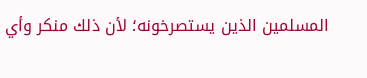المسلمين الذين يستصرخونه؛ لأن ذلك منكر وأي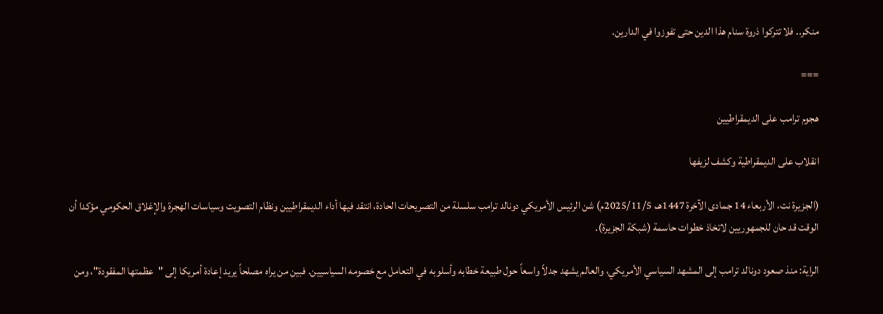منكر.. فلا تتركوا ذروة سنام هذا الدين حتى تفوزوا في الدارين.

===

هجوم ترامب على الديمقراطيين

انقلاب على الديمقراطية وكشف لزيفها

(الجزيرة نت، الأربعاء 14 جمادى الآخرة 1447هـ، 2025/11/5م) شن الرئيس الأمريكي دونالد ترامب سلسلة من التصريحات الحادة، انتقد فيها أداء الديمقراطيين ونظام التصويت وسياسات الهجرة والإغلاق الحكومي مؤكدا أن الوقت قد حان للجمهوريين لاتخاذ خطوات حاسمة (شبكة الجزيرة).

الراية: منذ صعود دونالد ترامب إلى المشهد السياسي الأمريكي، والعالم يشهد جدلاً واسعاً حول طبيعة خطابه وأسلوبه في التعامل مع خصومه السياسيين. فبين من يراه مصلحاً يريد إعادة أمريكا إلى "عظمتها المفقودة"، ومن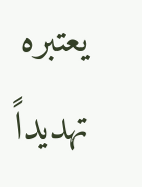يعتبره تهديداً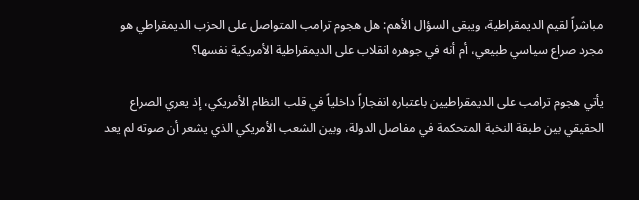مباشراً لقيم الديمقراطية، ويبقى السؤال الأهم: هل هجوم ترامب المتواصل على الحزب الديمقراطي هو مجرد صراع سياسي طبيعي، أم أنه في جوهره انقلاب على الديمقراطية الأمريكية نفسها؟

يأتي هجوم ترامب على الديمقراطيين باعتباره انفجاراً داخلياً في قلب النظام الأمريكي، إذ يعري الصراع الحقيقي بين طبقة النخبة المتحكمة في مفاصل الدولة، وبين الشعب الأمريكي الذي يشعر أن صوته لم يعد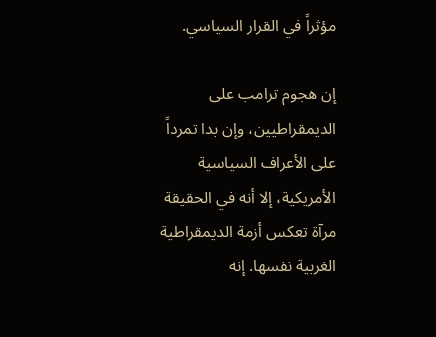مؤثراً في القرار السياسي.

إن هجوم ترامب على الديمقراطيين، وإن بدا تمرداً على الأعراف السياسية الأمريكية، إلا أنه في الحقيقة مرآة تعكس أزمة الديمقراطية الغربية نفسها. إنه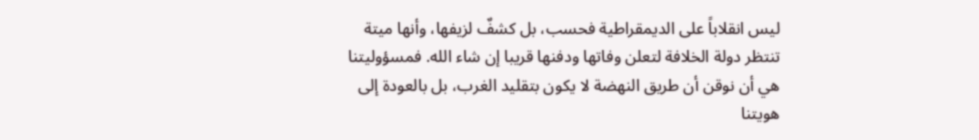ليس انقلاباً على الديمقراطية فحسب، بل كشفٌ لزيفها، وأنها ميتة تنتظر دولة الخلافة لتعلن وفاتها ودفنها قريبا إن شاء الله. فمسؤوليتنا هي أن نوقن أن طريق النهضة لا يكون بتقليد الغرب، بل بالعودة إلى هويتنا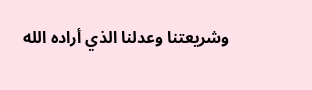وشريعتنا وعدلنا الذي أراده الله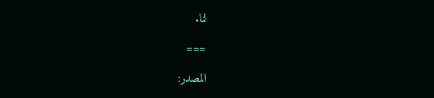لنا.

===

المصدر: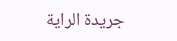جريدة الراية